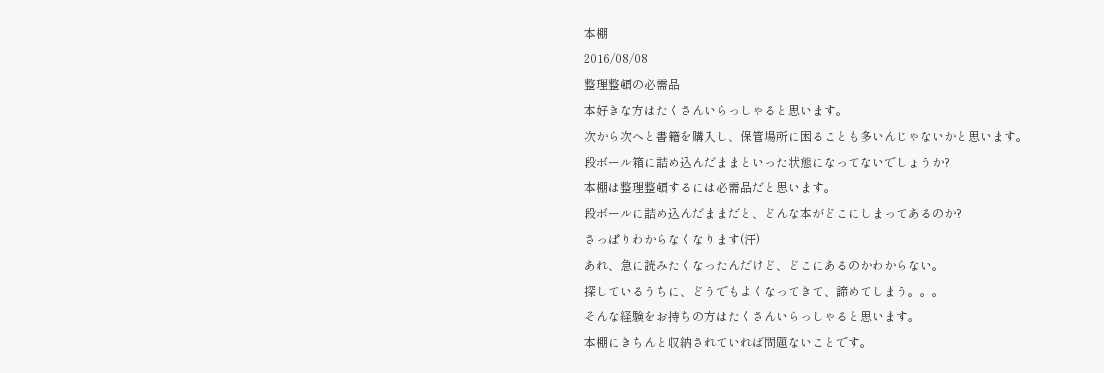本棚
2016/08/08
整理整頓の必需品
本好きな方はたくさんいらっしゃると思います。
次から次へと書籍を購入し、保管場所に困ることも多いんじゃないかと思います。
段ボール箱に詰め込んだままといった状態になってないでしょうか?
本棚は整理整頓するには必需品だと思います。
段ボールに詰め込んだままだと、どんな本がどこにしまってあるのか?
さっぱりわからなくなります(汗)
あれ、急に読みたくなったんだけど、どこにあるのかわからない。
探しているうちに、どうでもよくなってきて、諦めてしまう。。。
そんな経験をお持ちの方はたくさんいらっしゃると思います。
本棚にきちんと収納されていれば問題ないことです。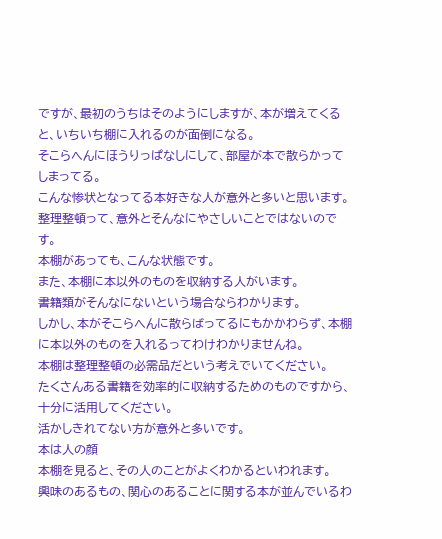ですが、最初のうちはそのようにしますが、本が増えてくると、いちいち棚に入れるのが面倒になる。
そこらへんにほうりっぱなしにして、部屋が本で散らかってしまってる。
こんな惨状となってる本好きな人が意外と多いと思います。
整理整頓って、意外とそんなにやさしいことではないのです。
本棚があっても、こんな状態です。
また、本棚に本以外のものを収納する人がいます。
書籍類がそんなにないという場合ならわかります。
しかし、本がそこらへんに散らばってるにもかかわらず、本棚に本以外のものを入れるってわけわかりませんね。
本棚は整理整頓の必需品だという考えでいてください。
たくさんある書籍を効率的に収納するためのものですから、十分に活用してください。
活かしきれてない方が意外と多いです。
本は人の顔
本棚を見ると、その人のことがよくわかるといわれます。
興味のあるもの、関心のあることに関する本が並んでいるわ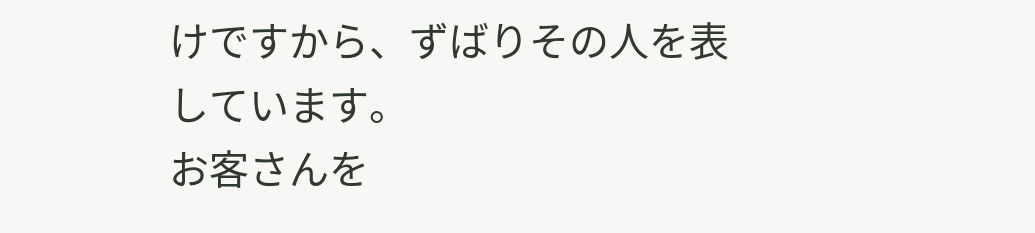けですから、ずばりその人を表しています。
お客さんを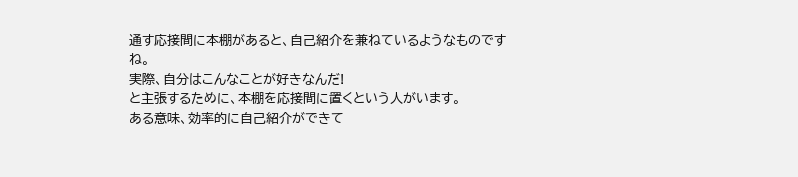通す応接間に本棚があると、自己紹介を兼ねているようなものですね。
実際、自分はこんなことが好きなんだ!
と主張するために、本棚を応接間に置くという人がいます。
ある意味、効率的に自己紹介ができて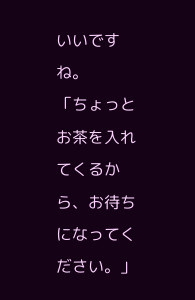いいですね。
「ちょっとお茶を入れてくるから、お待ちになってください。」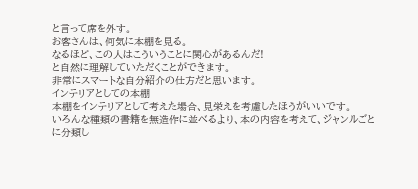と言って席を外す。
お客さんは、何気に本棚を見る。
なるほど、この人はこういうことに関心があるんだ!
と自然に理解していただくことができます。
非常にスマートな自分紹介の仕方だと思います。
インテリアとしての本棚
本棚をインテリアとして考えた場合、見栄えを考慮したほうがいいです。
いろんな種類の書籍を無造作に並べるより、本の内容を考えて、ジャンルごとに分類し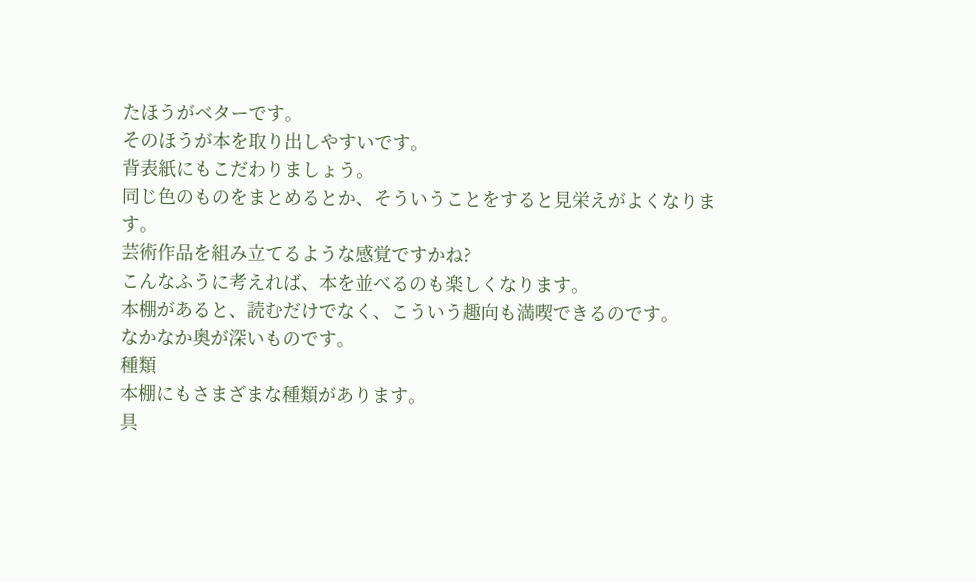たほうがベターです。
そのほうが本を取り出しやすいです。
背表紙にもこだわりましょう。
同じ色のものをまとめるとか、そういうことをすると見栄えがよくなります。
芸術作品を組み立てるような感覚ですかね?
こんなふうに考えれば、本を並べるのも楽しくなります。
本棚があると、読むだけでなく、こういう趣向も満喫できるのです。
なかなか奥が深いものです。
種類
本棚にもさまざまな種類があります。
具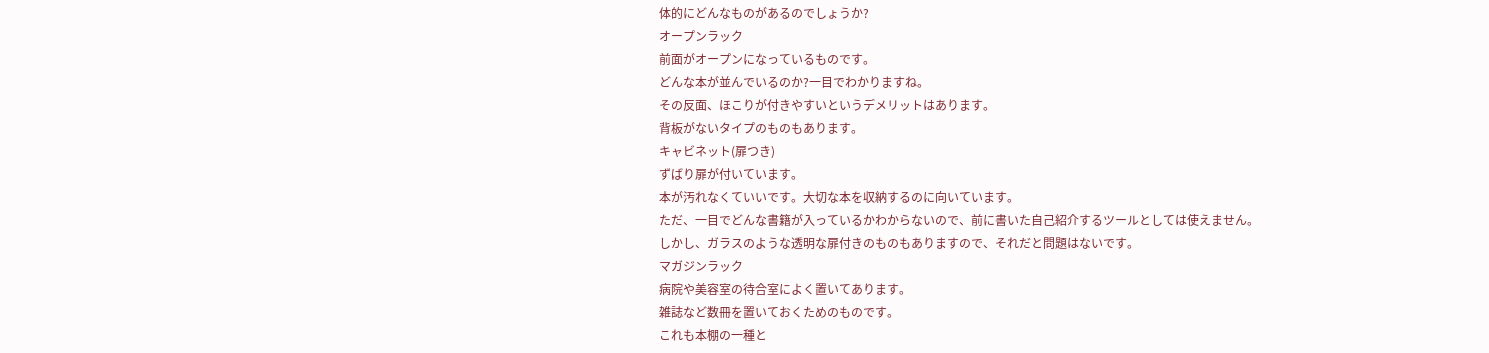体的にどんなものがあるのでしょうか?
オープンラック
前面がオープンになっているものです。
どんな本が並んでいるのか?一目でわかりますね。
その反面、ほこりが付きやすいというデメリットはあります。
背板がないタイプのものもあります。
キャビネット(扉つき)
ずばり扉が付いています。
本が汚れなくていいです。大切な本を収納するのに向いています。
ただ、一目でどんな書籍が入っているかわからないので、前に書いた自己紹介するツールとしては使えません。
しかし、ガラスのような透明な扉付きのものもありますので、それだと問題はないです。
マガジンラック
病院や美容室の待合室によく置いてあります。
雑誌など数冊を置いておくためのものです。
これも本棚の一種と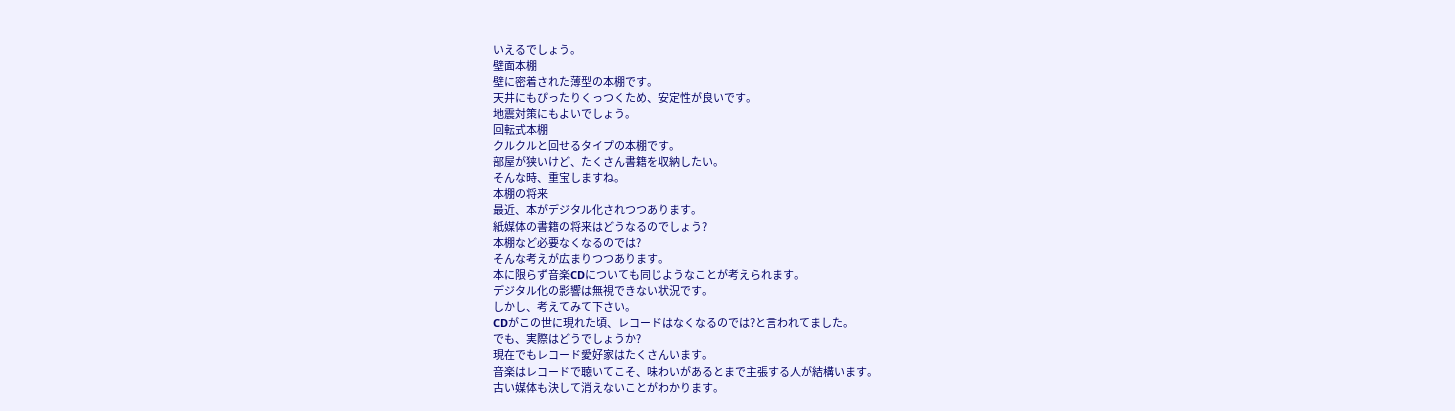いえるでしょう。
壁面本棚
壁に密着された薄型の本棚です。
天井にもぴったりくっつくため、安定性が良いです。
地震対策にもよいでしょう。
回転式本棚
クルクルと回せるタイプの本棚です。
部屋が狭いけど、たくさん書籍を収納したい。
そんな時、重宝しますね。
本棚の将来
最近、本がデジタル化されつつあります。
紙媒体の書籍の将来はどうなるのでしょう?
本棚など必要なくなるのでは?
そんな考えが広まりつつあります。
本に限らず音楽CDについても同じようなことが考えられます。
デジタル化の影響は無視できない状況です。
しかし、考えてみて下さい。
CDがこの世に現れた頃、レコードはなくなるのでは?と言われてました。
でも、実際はどうでしょうか?
現在でもレコード愛好家はたくさんいます。
音楽はレコードで聴いてこそ、味わいがあるとまで主張する人が結構います。
古い媒体も決して消えないことがわかります。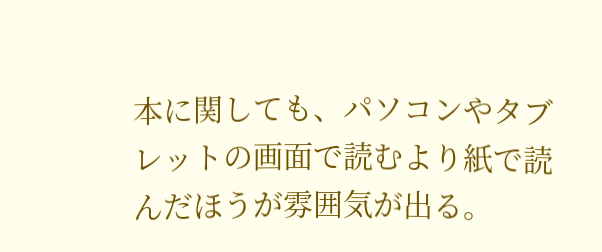本に関しても、パソコンやタブレットの画面で読むより紙で読んだほうが雰囲気が出る。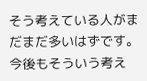そう考えている人がまだまだ多いはずです。
今後もそういう考え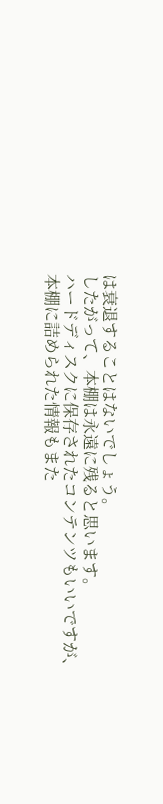は衰退することはないでしょう。
したがって、本棚は永遠に残ると思います。
ハードディスクに保存されたコンテンツもいいですが、
本棚に詰められた情報もまた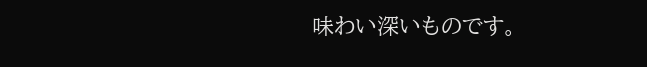味わい深いものです。